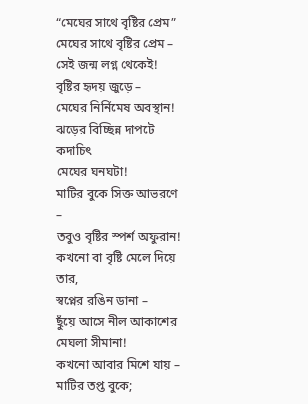“মেঘের সাথে বৃষ্টির প্রেম”
মেঘের সাথে বৃষ্টির প্রেম –
সেই জন্ম লগ্ন থেকেই!
বৃষ্টির হৃদয় জুড়ে –
মেঘের নির্নিমেষ অবস্থান!
ঝড়ের বিচ্ছিন্ন দাপটে কদাচিৎ
মেঘের ঘনঘটা!
মাটির বুকে সিক্ত আভরণে –
তবুও বৃষ্টির স্পর্শ অফুরান!
কখনো বা বৃষ্টি মেলে দিয়ে তার,
স্বপ্নের রঙিন ডানা –
ছুঁয়ে আসে নীল আকাশের
মেঘলা সীমানা!
কখনো আবার মিশে যায় –
মাটির তপ্ত বুকে;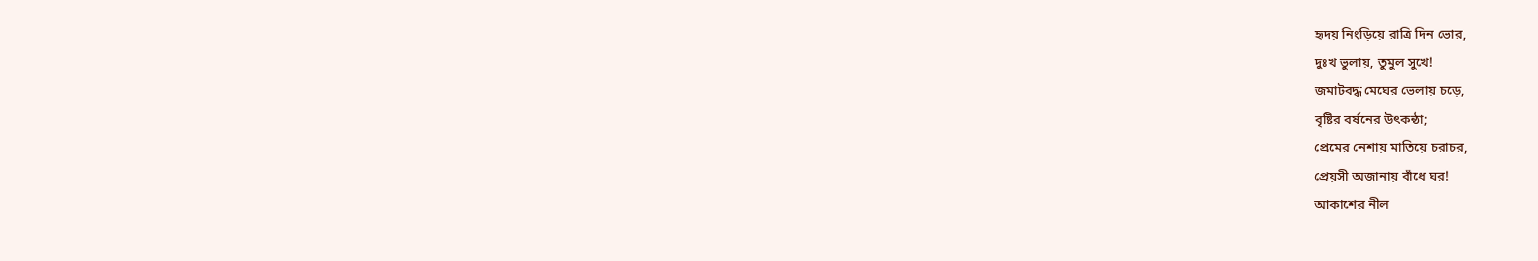হৃদয় নিংড়িয়ে রাত্রি দিন ভোর,
দুঃখ ভুলায়, তুমুল সুখে!
জমাটবদ্ধ মেঘের ভেলায় চড়ে,
বৃষ্টির বর্ষনের উৎকন্ঠা;
প্রেমের নেশায় মাতিয়ে চরাচর,
প্রেয়সী অজানায় বাঁধে ঘর!
আকাশের নীল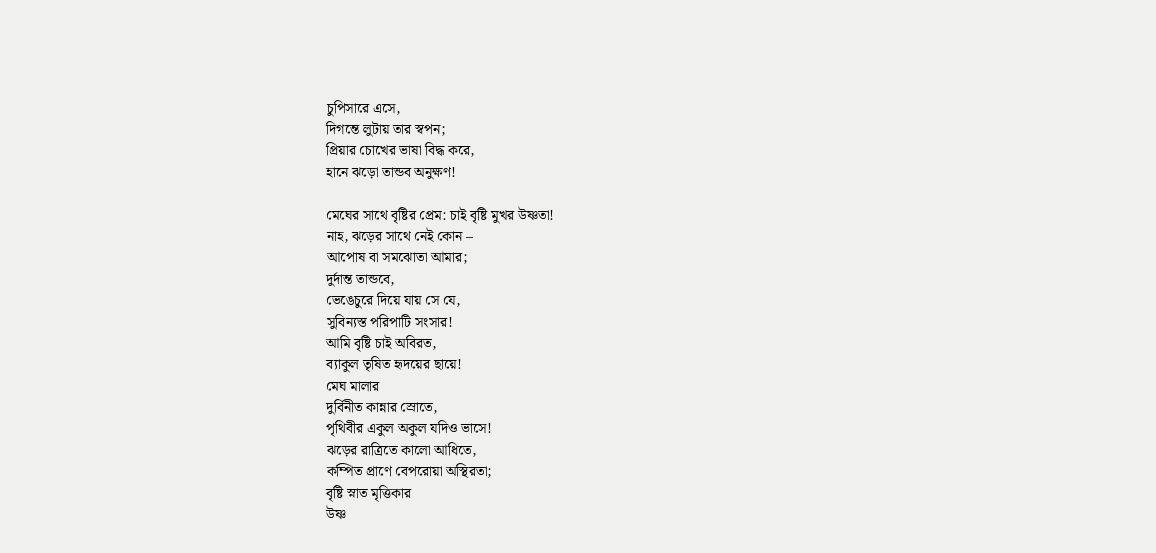চুপিসারে এসে,
দিগন্তে লুটায় তার স্বপন;
প্রিয়ার চোখের ভাষা বিদ্ধ করে,
হানে ঝড়ো তান্ডব অনুক্ষণ!

মেঘের সাথে বৃষ্টির প্রেম: চাই বৃষ্টি মুখর উষ্ণতা!
নাহ, ঝড়ের সাথে নেই কোন –
আপোষ বা সমঝোতা আমার;
দুর্দান্ত তান্ডবে,
ভেঙেচুরে দিয়ে যায় সে যে,
সুবিন্যস্ত পরিপাটি সংসার!
আমি বৃষ্টি চাই অবিরত,
ব্যাকুল তৃষিত হৃদয়ের ছায়ে!
মেঘ মালার
দুর্বিনীত কান্নার স্রোতে,
পৃথিবীর একুল অকুল যদিও ভাসে!
ঝড়ের রাত্রিতে কালো আধিতে,
কম্পিত প্রাণে বেপরোয়া অস্থিরতা;
বৃষ্টি স্নাত মৃত্তিকার
উষ্ণ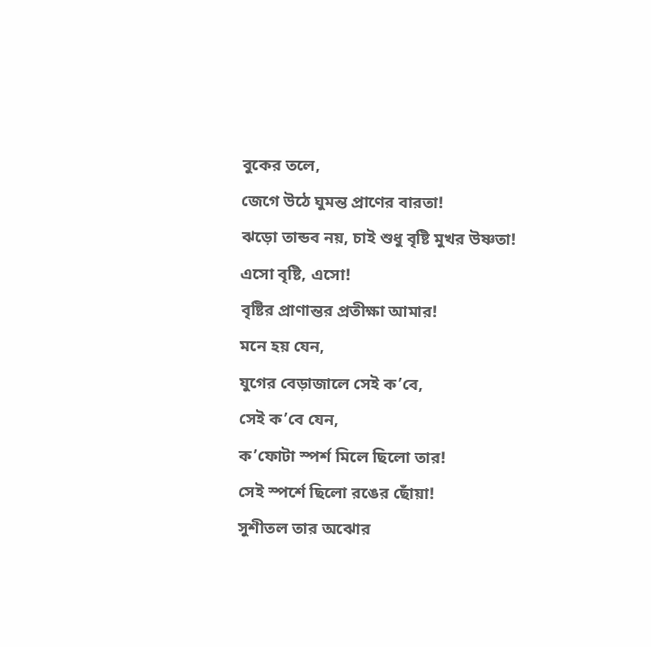বুকের তলে,
জেগে উঠে ঘুমন্ত প্রাণের বারতা!
ঝড়ো তান্ডব নয়, চাই শুধু বৃষ্টি মুখর উষ্ণতা!
এসো বৃষ্টি, এসো!
বৃষ্টির প্রাণান্তর প্রতীক্ষা আমার!
মনে হয় যেন,
যুগের বেড়াজালে সেই ক’বে,
সেই ক’বে যেন,
ক’ফোটা স্পর্শ মিলে ছিলো তার!
সেই স্পর্শে ছিলো রঙের ছোঁয়া!
সুশীতল তার অঝোর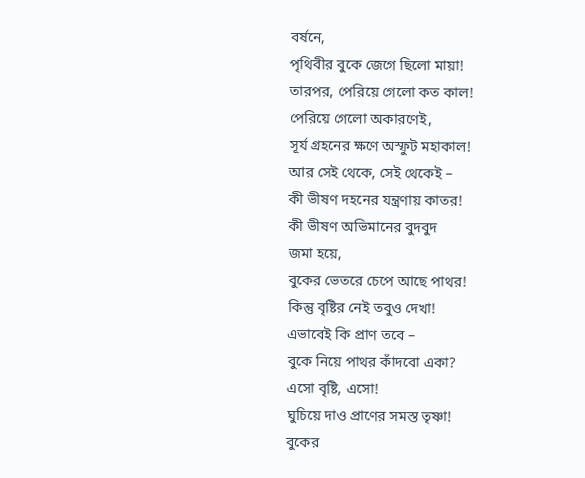বর্ষনে,
পৃথিবীর বুকে জেগে ছিলো মায়া!
তারপর, পেরিয়ে গেলো কত কাল!
পেরিয়ে গেলো অকারণেই,
সূর্য গ্রহনের ক্ষণে অস্ফুট মহাকাল!
আর সেই থেকে, সেই থেকেই –
কী ভীষণ দহনের যন্ত্রণায় কাতর!
কী ভীষণ অভিমানের বুদবুদ
জমা হয়ে,
বুকের ভেতরে চেপে আছে পাথর!
কিন্তু বৃষ্টির নেই তবুও দেখা!
এভাবেই কি প্রাণ তবে –
বুকে নিয়ে পাথর কাঁদবো একা?
এসো বৃষ্টি, এসো!
ঘুচিয়ে দাও প্রাণের সমস্ত তৃষ্ণা!
বুকের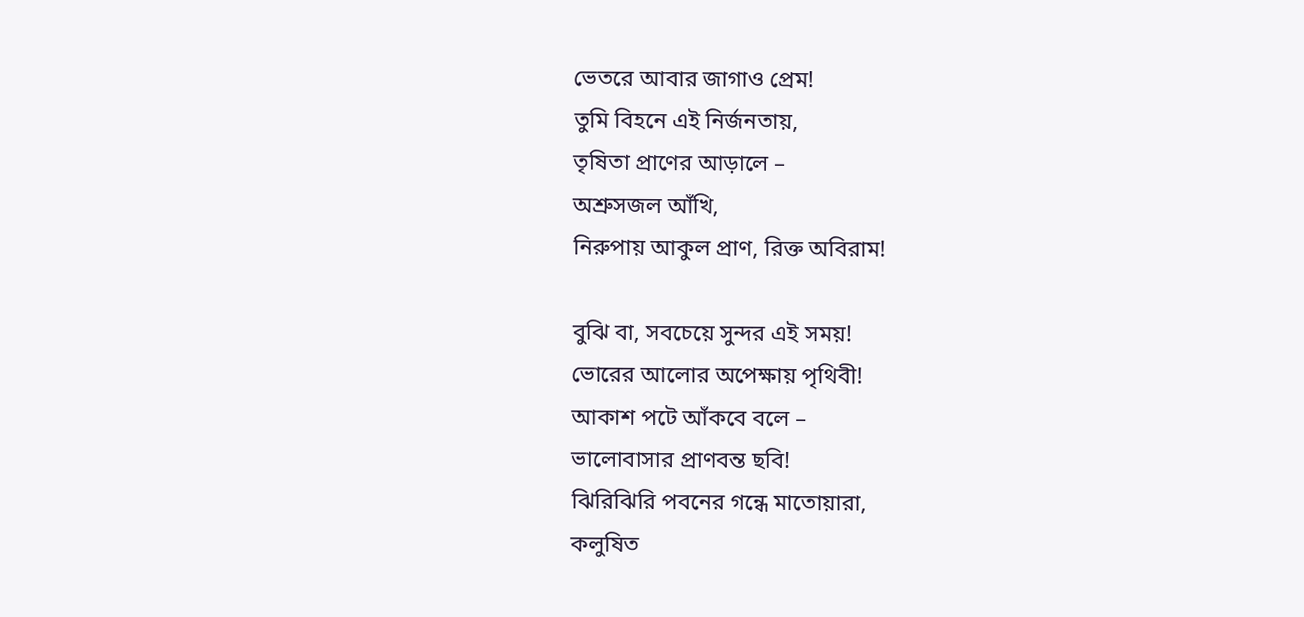ভেতরে আবার জাগাও প্রেম!
তুমি বিহনে এই নির্জনতায়,
তৃষিতা প্রাণের আড়ালে –
অশ্রুসজল আঁখি,
নিরুপায় আকুল প্রাণ, রিক্ত অবিরাম!

বুঝি বা, সবচেয়ে সুন্দর এই সময়!
ভোরের আলোর অপেক্ষায় পৃথিবী!
আকাশ পটে আঁকবে বলে –
ভালোবাসার প্রাণবন্ত ছবি!
ঝিরিঝিরি পবনের গন্ধে মাতোয়ারা,
কলুষিত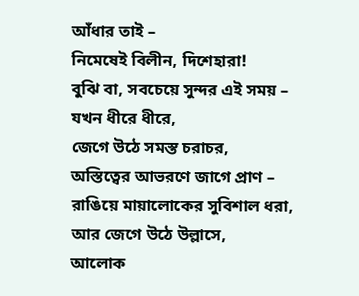আঁধার তাই –
নিমেষেই বিলীন, দিশেহারা!
বুঝি বা, সবচেয়ে সুন্দর এই সময় –
যখন ধীরে ধীরে,
জেগে উঠে সমস্ত চরাচর,
অস্তিত্বের আভরণে জাগে প্রাণ –
রাঙিয়ে মায়ালোকের সুবিশাল ধরা,
আর জেগে উঠে উল্লাসে,
আলোক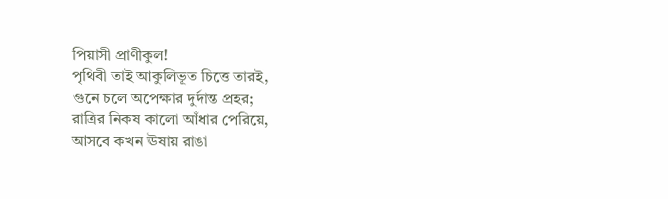পিয়াসী প্রাণীকুল!
পৃথিবী তাই আকুলিভূত চিত্তে তারই,
গুনে চলে অপেক্ষার দুর্দান্ত প্রহর;
রাত্রির নিকষ কালো আঁধার পেরিয়ে,
আসবে কখন ঊষায় রাঙা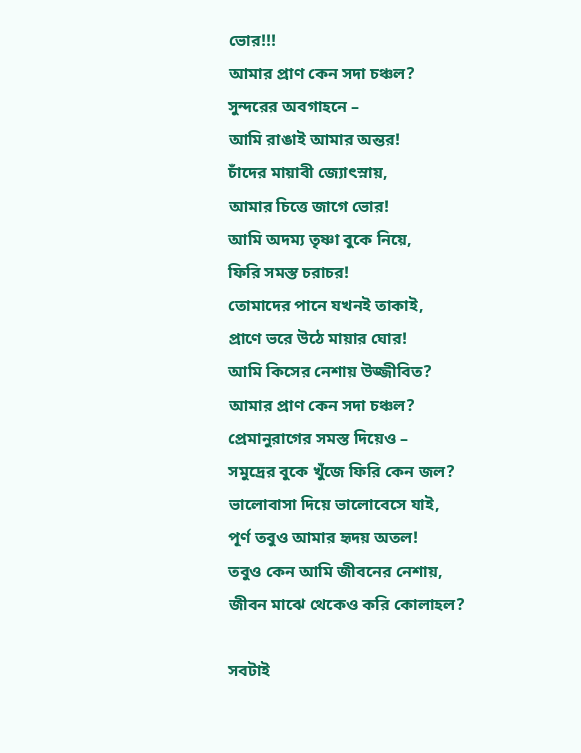ভোর!!!
আমার প্রাণ কেন সদা চঞ্চল?
সুন্দরের অবগাহনে –
আমি রাঙাই আমার অন্তর!
চাঁদের মায়াবী জ্যোৎস্নায়,
আমার চিত্তে জাগে ভোর!
আমি অদম্য তৃষ্ণা বুকে নিয়ে,
ফিরি সমস্ত চরাচর!
তোমাদের পানে যখনই তাকাই,
প্রাণে ভরে উঠে মায়ার ঘোর!
আমি কিসের নেশায় উজ্জীবিত?
আমার প্রাণ কেন সদা চঞ্চল?
প্রেমানুরাগের সমস্ত দিয়েও –
সমুদ্রের বুকে খুঁজে ফিরি কেন জল?
ভালোবাসা দিয়ে ভালোবেসে যাই,
পূর্ণ তবুও আমার হৃদয় অতল!
তবুও কেন আমি জীবনের নেশায়,
জীবন মাঝে থেকেও করি কোলাহল?

সবটাই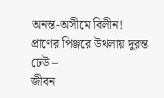অনন্ত-অসীমে বিলীন!
প্রাণের পিঞ্জরে উথলায় দুরন্ত ঢেউ –
জীবন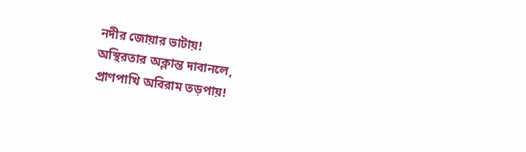নদীর জোয়ার ভাটায়!
অস্থিরতার অক্লান্ত দাবানলে,
প্রাণপাখি অবিরাম তড়পায়!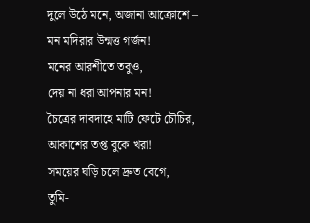দুলে উঠে মনে, অজানা আক্রোশে –
মন মদিরার উন্মত্ত গর্জন!
মনের আরশীতে তবুও,
দেয় না ধরা আপনার মন!
চৈত্রের দাবদাহে মাটি ফেটে চৌচির,
আকাশের তপ্ত বুকে খরা!
সময়ের ঘড়ি চলে দ্রুত বেগে,
তুমি-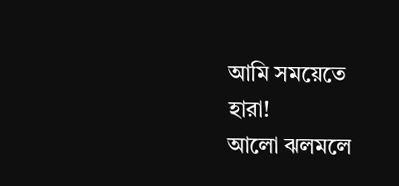আমি সময়েতে হারা!
আলো ঝলমলে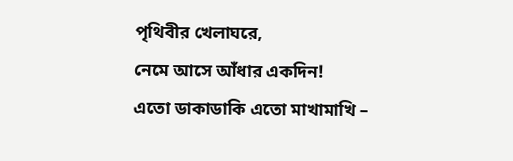পৃথিবীর খেলাঘরে,
নেমে আসে আঁধার একদিন!
এতো ডাকাডাকি এতো মাখামাখি –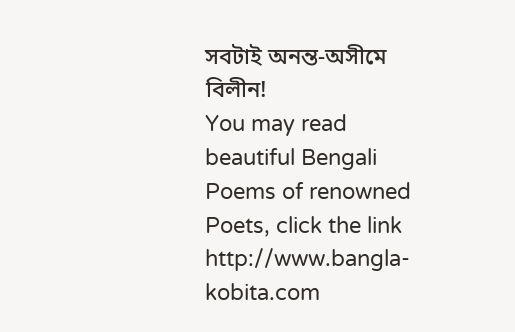সবটাই অনন্ত-অসীমে বিলীন!
You may read beautiful Bengali Poems of renowned Poets, click the link http://www.bangla-kobita.com